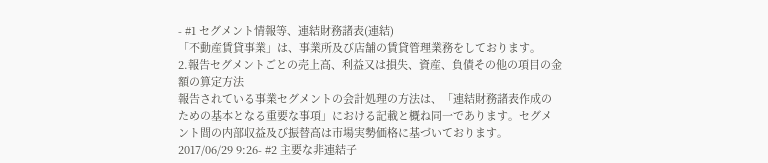- #1 セグメント情報等、連結財務諸表(連結)
「不動産賃貸事業」は、事業所及び店舗の賃貸管理業務をしております。
2.報告セグメントごとの売上高、利益又は損失、資産、負債その他の項目の金額の算定方法
報告されている事業セグメントの会計処理の方法は、「連結財務諸表作成のための基本となる重要な事項」における記載と概ね同一であります。セグメント間の内部収益及び振替高は市場実勢価格に基づいております。
2017/06/29 9:26- #2 主要な非連結子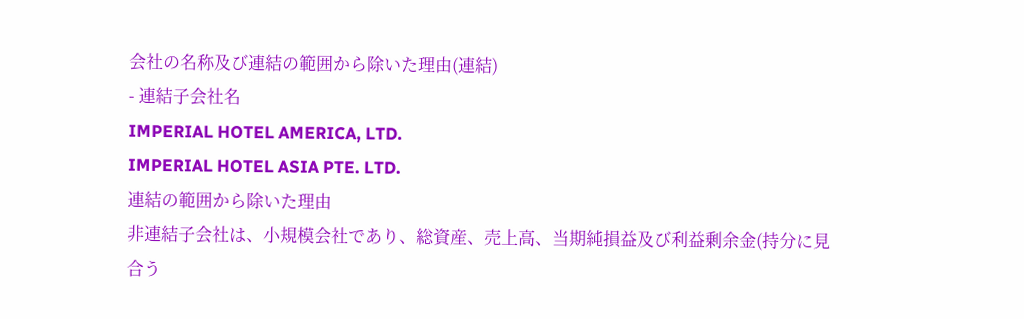会社の名称及び連結の範囲から除いた理由(連結)
- 連結子会社名
IMPERIAL HOTEL AMERICA, LTD.
IMPERIAL HOTEL ASIA PTE. LTD.
連結の範囲から除いた理由
非連結子会社は、小規模会社であり、総資産、売上高、当期純損益及び利益剰余金(持分に見合う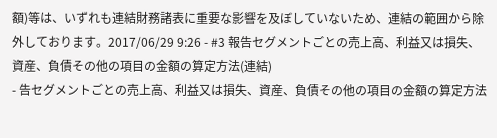額)等は、いずれも連結財務諸表に重要な影響を及ぼしていないため、連結の範囲から除外しております。2017/06/29 9:26 - #3 報告セグメントごとの売上高、利益又は損失、資産、負債その他の項目の金額の算定方法(連結)
- 告セグメントごとの売上高、利益又は損失、資産、負債その他の項目の金額の算定方法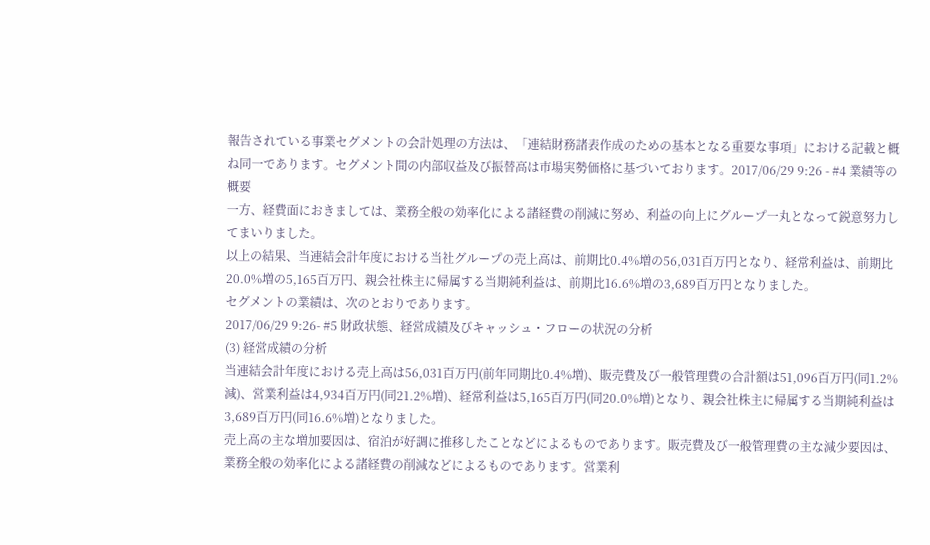報告されている事業セグメントの会計処理の方法は、「連結財務諸表作成のための基本となる重要な事項」における記載と概ね同一であります。セグメント間の内部収益及び振替高は市場実勢価格に基づいております。2017/06/29 9:26 - #4 業績等の概要
一方、経費面におきましては、業務全般の効率化による諸経費の削減に努め、利益の向上にグループ一丸となって鋭意努力してまいりました。
以上の結果、当連結会計年度における当社グループの売上高は、前期比0.4%増の56,031百万円となり、経常利益は、前期比20.0%増の5,165百万円、親会社株主に帰属する当期純利益は、前期比16.6%増の3,689百万円となりました。
セグメントの業績は、次のとおりであります。
2017/06/29 9:26- #5 財政状態、経営成績及びキャッシュ・フローの状況の分析
(3) 経営成績の分析
当連結会計年度における売上高は56,031百万円(前年同期比0.4%増)、販売費及び一般管理費の合計額は51,096百万円(同1.2%減)、営業利益は4,934百万円(同21.2%増)、経常利益は5,165百万円(同20.0%増)となり、親会社株主に帰属する当期純利益は3,689百万円(同16.6%増)となりました。
売上高の主な増加要因は、宿泊が好調に推移したことなどによるものであります。販売費及び一般管理費の主な減少要因は、業務全般の効率化による諸経費の削減などによるものであります。営業利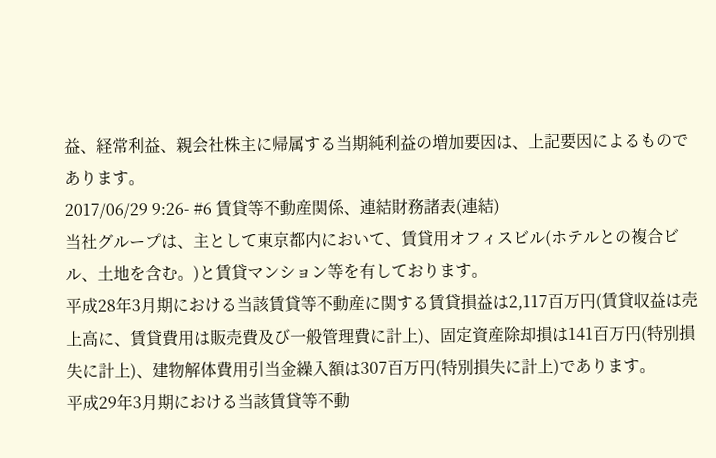益、経常利益、親会社株主に帰属する当期純利益の増加要因は、上記要因によるものであります。
2017/06/29 9:26- #6 賃貸等不動産関係、連結財務諸表(連結)
当社グループは、主として東京都内において、賃貸用オフィスビル(ホテルとの複合ビル、土地を含む。)と賃貸マンション等を有しております。
平成28年3月期における当該賃貸等不動産に関する賃貸損益は2,117百万円(賃貸収益は売上高に、賃貸費用は販売費及び一般管理費に計上)、固定資産除却損は141百万円(特別損失に計上)、建物解体費用引当金繰入額は307百万円(特別損失に計上)であります。
平成29年3月期における当該賃貸等不動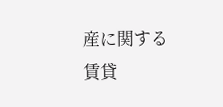産に関する賃貸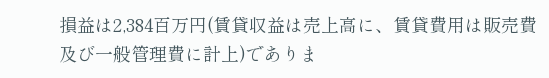損益は2,384百万円(賃貸収益は売上高に、賃貸費用は販売費及び一般管理費に計上)でありま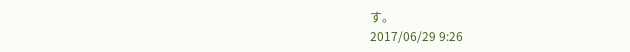す。
2017/06/29 9:26